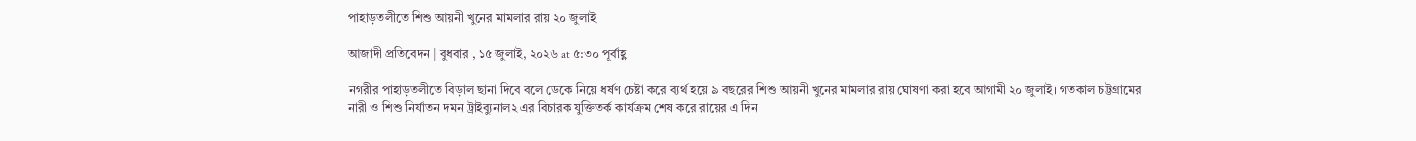পাহাড়তলীতে শিশু আয়নী খুনের মামলার রায় ২০ জুলাই

আজাদী প্রতিবেদন | বুধবার , ১৫ জুলাই, ২০২৬ at ৫:৩০ পূর্বাহ্ণ

নগরীর পাহাড়তলীতে বিড়াল ছানা দিবে বলে ডেকে নিয়ে ধর্ষণ চেষ্টা করে ব্যর্থ হয়ে ৯ বছরের শিশু আয়নী খুনের মামলার রায় ঘোষণা করা হবে আগামী ২০ জুলাই। গতকাল চট্টগ্রামের নারী ও শিশু নির্যাতন দমন ট্রাইব্যুনাল২ এর বিচারক যুক্তিতর্ক কার্যক্রম শেষ করে রায়ের এ দিন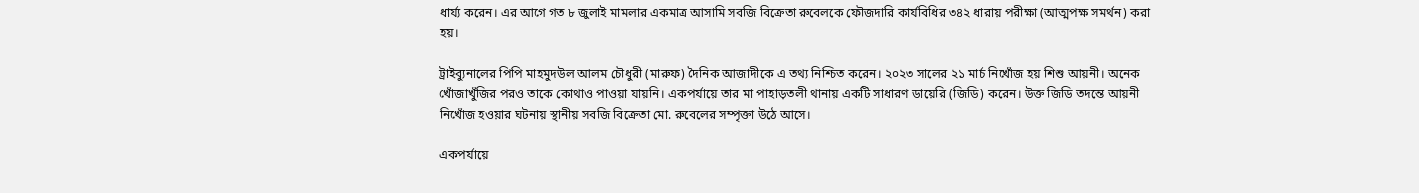ধার্য্য করেন। এর আগে গত ৮ জুলাই মামলার একমাত্র আসামি সবজি বিক্রেতা রুবেলকে ফৌজদারি কার্যবিধির ৩৪২ ধারায় পরীক্ষা (আত্মপক্ষ সমর্থন) করা হয়।

ট্রাইব্যুনালের পিপি মাহমুদউল আলম চৌধুরী (মারুফ) দৈনিক আজাদীকে এ তথ্য নিশ্চিত করেন। ২০২৩ সালের ২১ মার্চ নিখোঁজ হয় শিশু আয়নী। অনেক খোঁজাখুঁজির পরও তাকে কোথাও পাওয়া যায়নি। একপর্যায়ে তার মা পাহাড়তলী থানায় একটি সাধারণ ডায়েরি (জিডি) করেন। উক্ত জিডি তদন্তে আয়নী নিখোঁজ হওয়ার ঘটনায় স্থানীয় সবজি বিক্রেতা মো. রুবেলের সম্পৃক্তা উঠে আসে।

একপর্যায়ে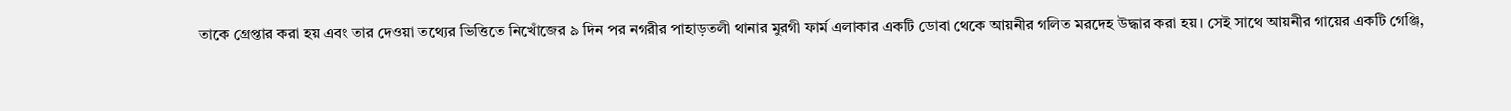তাকে গ্রেপ্তার করা হয় এবং তার দেওয়া তথ্যের ভিত্তিতে নিখোঁজের ৯ দিন পর নগরীর পাহাড়তলী থানার মুরগী ফার্ম এলাকার একটি ডোবা থেকে আয়নীর গলিত মরদেহ উদ্ধার করা হয়। সেই সাথে আয়নীর গায়ের একটি গেঞ্জি,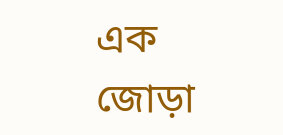এক জোড়া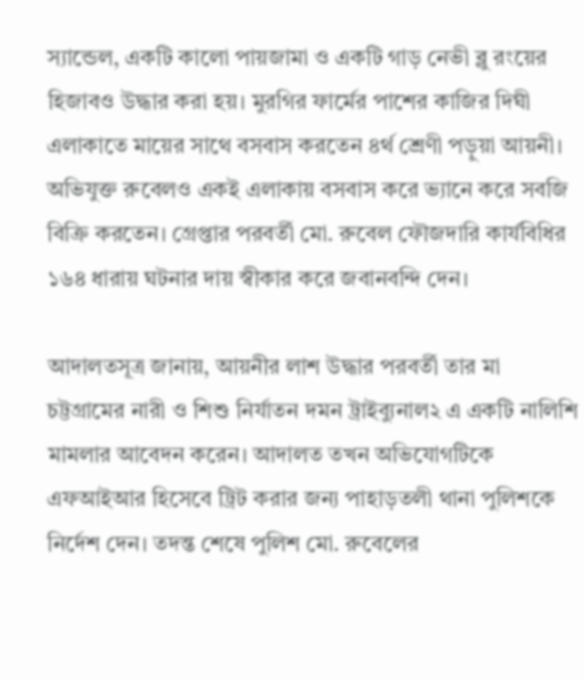স্যান্ডেল, একটি কালো পায়জামা ও একটি গাড় নেভী ব্লু রংয়ের হিজাবও উদ্ধার করা হয়। মুরগির ফার্মের পাশের কাজির দিঘী এলাকাতে মায়ের সাথে বসবাস করতেন ৪র্থ শ্রেণী পড়ুয়া আয়নী। অভিযুক্ত রুবেলও একই এলাকায় বসবাস করে ভ্যানে করে সবজি বিক্রি করতেন। গ্রেপ্তার পরবর্তী মো. রুবেল ফৌজদারি কার্যবিধির ১৬৪ ধারায় ঘটনার দায় স্বীকার করে জবানবন্দি দেন।

আদালতসূত্র জানায়, আয়নীর লাশ উদ্ধার পরবর্তী তার মা চট্টগ্রামের নারী ও শিশু নির্যাতন দমন ট্রাইব্যুনাল২ এ একটি নালিশি মামলার আবেদন করেন। আদালত তখন অভিযোগটিকে এফআইআর হিসেবে ট্রিট করার জন্য পাহাড়তলী থানা পুলিশকে নির্দেশ দেন। তদন্ত শেষে পুলিশ মো. রুবেলের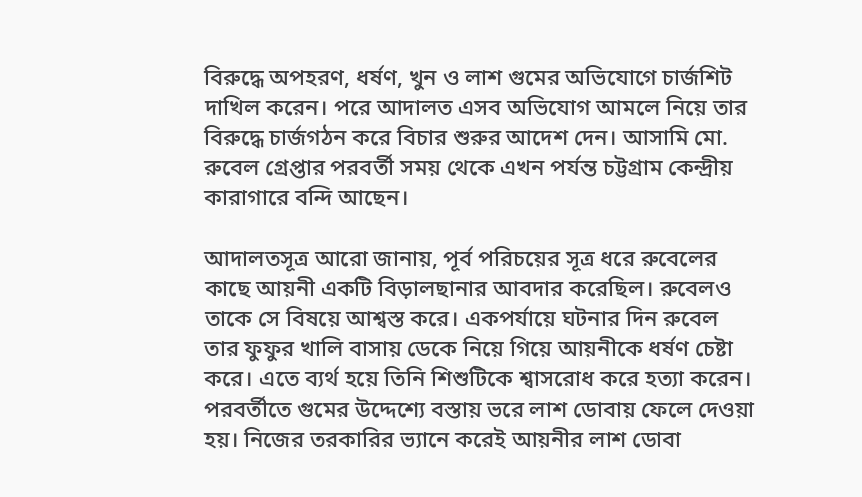বিরুদ্ধে অপহরণ, ধর্ষণ, খুন ও লাশ গুমের অভিযোগে চার্জশিট দাখিল করেন। পরে আদালত এসব অভিযোগ আমলে নিয়ে তার বিরুদ্ধে চার্জগঠন করে বিচার শুরুর আদেশ দেন। আসামি মো. রুবেল গ্রেপ্তার পরবর্তী সময় থেকে এখন পর্যন্ত চট্টগ্রাম কেন্দ্রীয় কারাগারে বন্দি আছেন।

আদালতসূত্র আরো জানায়, পূর্ব পরিচয়ের সূত্র ধরে রুবেলের কাছে আয়নী একটি বিড়ালছানার আবদার করেছিল। রুবেলও তাকে সে বিষয়ে আশ্বস্ত করে। একপর্যায়ে ঘটনার দিন রুবেল তার ফুফুর খালি বাসায় ডেকে নিয়ে গিয়ে আয়নীকে ধর্ষণ চেষ্টা করে। এতে ব্যর্থ হয়ে তিনি শিশুটিকে শ্বাসরোধ করে হত্যা করেন। পরবর্তীতে গুমের উদ্দেশ্যে বস্তায় ভরে লাশ ডোবায় ফেলে দেওয়া হয়। নিজের তরকারির ভ্যানে করেই আয়নীর লাশ ডোবা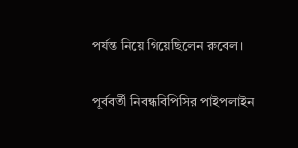পর্যন্ত নিয়ে গিয়েছিলেন রুবেল।

পূর্ববর্তী নিবন্ধবিপিসির পাইপলাইন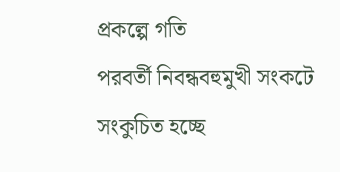প্রকল্পে গতি
পরবর্তী নিবন্ধবহুমুখী সংকটে সংকুচিত হচ্ছে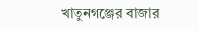খাতুনগঞ্জের বাজার